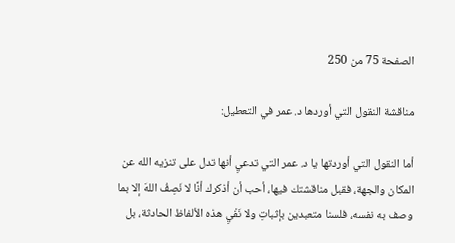الصفحة 75 من 250

مناقشة النقول التي أوردها د. عمر في التعطيل:

أما النقول التي أوردتها يا د. عمر التي تدعيِ أنها تدل على تنزيه الله عن المكان والجهة، فقبل مناقشتك فيها، أحب أن أذكرك أنَّا لا نَصِفُ اللهَ إلا بما وصف به نفسه، فلسنا متعبدين بإثباتِ ولا نَفْيِ هذه الألفاظ الحادثة، بل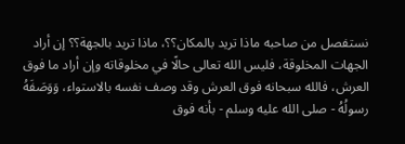نستفصل من صاحبه ماذا تريد بالمكان؟؟، ماذا تريد بالجهة؟؟ إن أراد الجهات المخلوقة، فليس الله تعالى حالًا في مخلوقاته وإن أراد ما فوق العرش، فالله سبحانه فوق العرش وقد وصف نفسه بالاستواء، وَوَصَفَهُ رسولُهُ - صلى الله عليه وسلم - بأنه فوق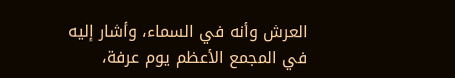العرش وأنه في السماء، وأشار إليه في المجمع الأعظم يوم عرفة،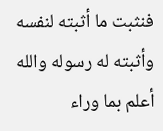فنثبت ما أثبته لنفسه وأثبته له رسوله والله أعلم بما وراء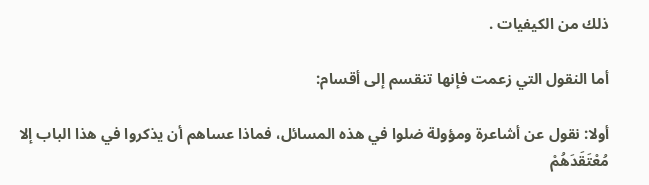ذلك من الكيفيات .

أما النقول التي زعمت فإنها تنقسم إلى أقسام:

أولا: نقول عن أشاعرة ومؤولة ضلوا في هذه المسائل، فماذا عساهم أن يذكروا في هذا الباب إلا مُعْتَقَدَهُمْ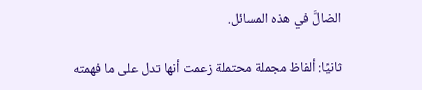الضالَّ في هذه المسائل.

ثانيًا: ألفاظ مجملة محتملة زعمت أنها تدل على ما فهمته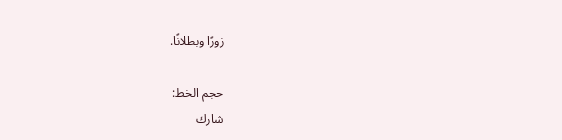زورًا وبطلانًا.

حجم الخط:
شارك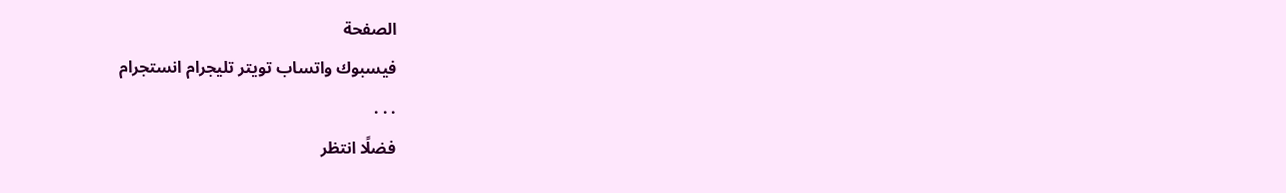الصفحة
فيسبوك واتساب تويتر تليجرام انستجرام
. . .
فضلًا انتظر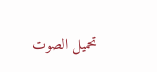تحميل الصوت